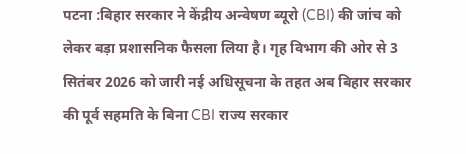पटना :बिहार सरकार ने केंद्रीय अन्वेषण ब्यूरो (CBI) की जांच को लेकर बड़ा प्रशासनिक फैसला लिया है। गृह विभाग की ओर से 3 सितंबर 2026 को जारी नई अधिसूचना के तहत अब बिहार सरकार की पूर्व सहमति के बिना CBI राज्य सरकार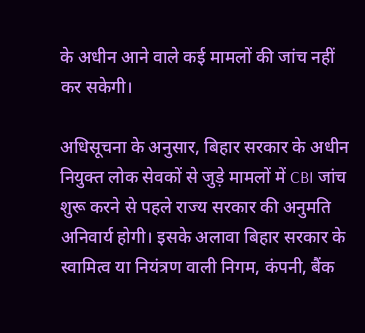के अधीन आने वाले कई मामलों की जांच नहीं कर सकेगी।

अधिसूचना के अनुसार, बिहार सरकार के अधीन नियुक्त लोक सेवकों से जुड़े मामलों में CBI जांच शुरू करने से पहले राज्य सरकार की अनुमति अनिवार्य होगी। इसके अलावा बिहार सरकार के स्वामित्व या नियंत्रण वाली निगम, कंपनी, बैंक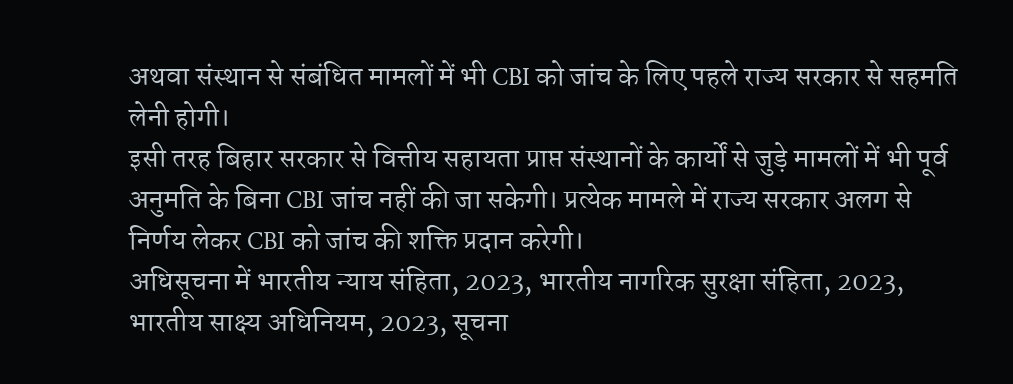अथवा संस्थान से संबंधित मामलों में भी CBI को जांच के लिए पहले राज्य सरकार से सहमति लेनी होगी।
इसी तरह बिहार सरकार से वित्तीय सहायता प्राप्त संस्थानों के कार्यों से जुड़े मामलों में भी पूर्व अनुमति के बिना CBI जांच नहीं की जा सकेगी। प्रत्येक मामले में राज्य सरकार अलग से निर्णय लेकर CBI को जांच की शक्ति प्रदान करेगी।
अधिसूचना में भारतीय न्याय संहिता, 2023, भारतीय नागरिक सुरक्षा संहिता, 2023, भारतीय साक्ष्य अधिनियम, 2023, सूचना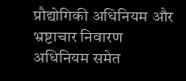प्रौद्योगिकी अधिनियम और भ्रष्टाचार निवारण अधिनियम समेत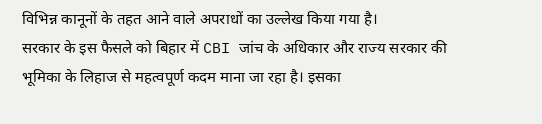विभिन्न कानूनों के तहत आने वाले अपराधों का उल्लेख किया गया है।
सरकार के इस फैसले को बिहार में CBI जांच के अधिकार और राज्य सरकार की भूमिका के लिहाज से महत्वपूर्ण कदम माना जा रहा है। इसका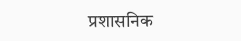प्रशासनिक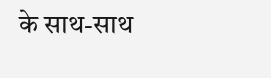के साथ-साथ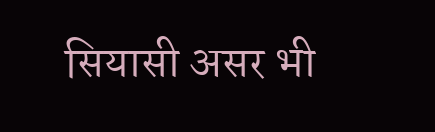सियासी असर भी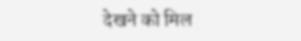देखने को मिल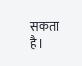सकता है।